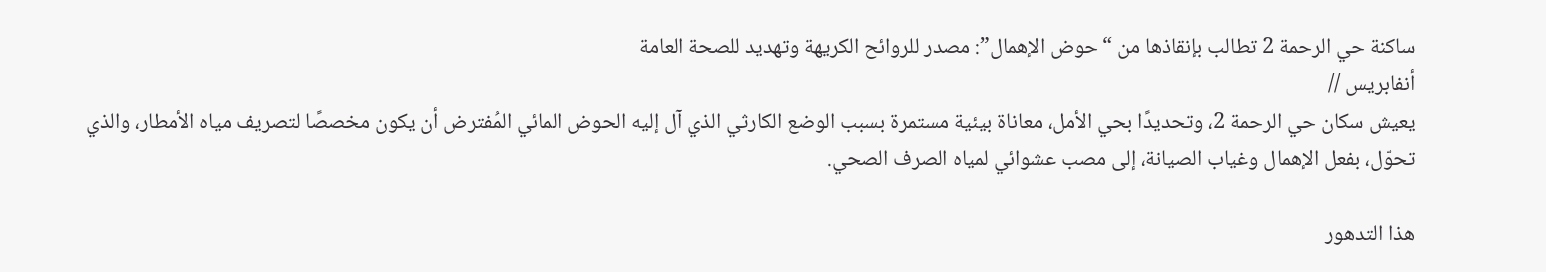ساكنة حي الرحمة 2 تطالب بإنقاذها من “حوض الإهمال”: مصدر للروائح الكريهة وتهديد للصحة العامة
أنفابريس //
يعيش سكان حي الرحمة 2، وتحديدًا بحي الأمل، معاناة بيئية مستمرة بسبب الوضع الكارثي الذي آل إليه الحوض المائي المُفترض أن يكون مخصصًا لتصريف مياه الأمطار، والذي تحوّل، بفعل الإهمال وغياب الصيانة، إلى مصب عشوائي لمياه الصرف الصحي.

هذا التدهور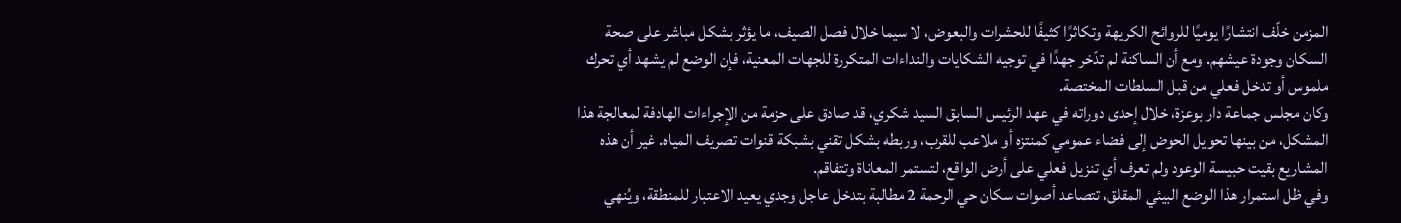المزمن خلّف انتشارًا يوميًا للروائح الكريهة وتكاثرًا كثيفًا للحشرات والبعوض، لا سيما خلال فصل الصيف، ما يؤثر بشكل مباشر على صحة السكان وجودة عيشهم. ومع أن الساكنة لم تدّخر جهدًا في توجيه الشكايات والنداءات المتكررة للجهات المعنية، فإن الوضع لم يشهد أي تحرك ملموس أو تدخل فعلي من قبل السلطات المختصة.
وكان مجلس جماعة دار بوعزة، خلال إحدى دوراته في عهد الرئيس السابق السيد شكري، قد صادق على حزمة من الإجراءات الهادفة لمعالجة هذا المشكل، من بينها تحويل الحوض إلى فضاء عمومي كمنتزه أو ملاعب للقرب، وربطه بشكل تقني بشبكة قنوات تصريف المياه. غير أن هذه المشاريع بقيت حبيسة الوعود ولم تعرف أي تنزيل فعلي على أرض الواقع، لتستمر المعاناة وتتفاقم.
وفي ظل استمرار هذا الوضع البيئي المقلق، تتصاعد أصوات سكان حي الرحمة 2 مطالبة بتدخل عاجل وجدي يعيد الاعتبار للمنطقة، ويُنهي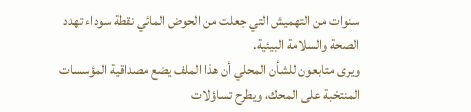سنوات من التهميش التي جعلت من الحوض المائي نقطة سوداء تهدد الصحة والسلامة البيئية.
ويرى متابعون للشأن المحلي أن هذا الملف يضع مصداقية المؤسسات المنتخبة على المحك، ويطرح تساؤلات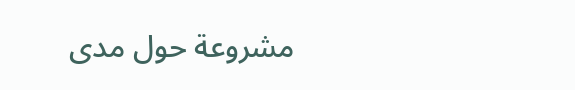مشروعة حول مدى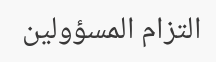التزام المسؤولين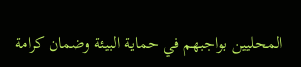المحليين بواجبهم في حماية البيئة وضمان كرامة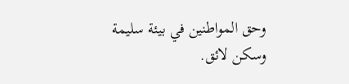وحق المواطنين في بيئة سليمة وسكن لائق.